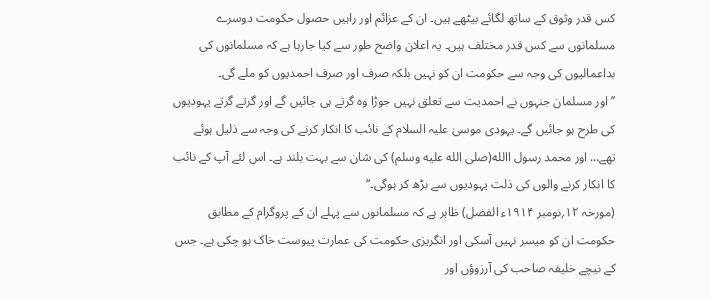کس قدر وثوق کے ساتھ لگائے بیٹھے ہیں۔ ان کے عزائم اور راہیں حصول حکومت دوسرے مسلمانوں سے کس قدر مختلف ہیں۔ یہ اعلان واضح طور سے کیا جارہا ہے کہ مسلمانوں کی بداعمالیوں کی وجہ سے حکومت ان کو نہیں بلکہ صرف اور صرف احمدیوں کو ملے گی۔
’’اور مسلمان جنہوں نے احمدیت سے تعلق نہیں جوڑا وہ گرتے ہی جائیں گے اور گرتے گرتے یہودیوں کی طرح ہو جائیں گے۔ یہودی موسیٰ علیہ السلام کے نائب کا انکار کرنے کی وجہ سے ذلیل ہوئے تھے… اور محمد رسول االله(صلى الله عليه وسلم) کی شان سے بہت بلند ہے۔ اس لئے آپ کے نائب کا انکار کرنے والوں کی ذلت یہودیوں سے بڑھ کر ہوگی۔‘‘
(مورخہ ۱۲؍نومبر ۱۹۱۴ء الفضل) ظاہر ہے کہ مسلمانوں سے پہلے ان کے پروگرام کے مطابق حکومت ان کو میسر نہیں آسکی اور انگریزی حکومت کی عمارت پیوست خاک ہو چکی ہے۔ جس کے نیچے خلیفہ صاحب کی آرزوؤں اور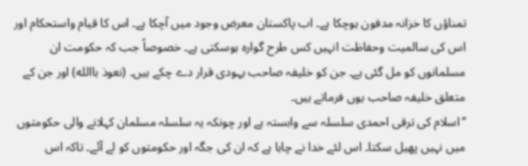تمناؤں کا خزانہ مدفون ہوچکا ہے۔ اب پاکستان معرض وجود میں آچکا ہے۔ اس کا قیام واستحکام اور اس کی سالمیت وحفاظت انہیں کس طرح گوارہ ہوسکتی ہے۔ خصوصاً جب کہ حکومت ان مسلمانوں کو مل گئی ہے۔ جن کو خلیفہ صاحب یہودی قرار دے چکے ہیں۔ (نعوذ باالله) اور جن کے متعلق خلیفہ صاحب یوں فرماتے ہیں۔
’’اسلام کی ترقی احمدی سلسلہ سے وابستہ ہے اور چونکہ یہ سلسلہ مسلمان کہلانے والی حکومتوں میں نہیں پھیل سکتا۔ اس لئے خدا نے چاہا ہے کہ ان کی جگہ اور حکومتوں کو لے آئے۔ تاکہ اس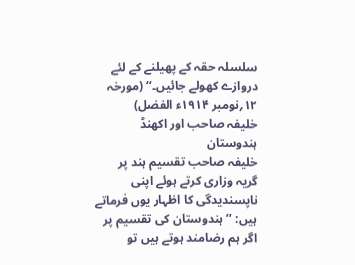سلسلہ حقہ کے پھیلنے کے لئے دروازے کھولے جائیں۔‘‘ (مورخہ ۱۲؍نومبر ۱۹۱۴ء الفضل)
خلیفہ صاحب اور اکھنڈ ہندوستان
خلیفہ صاحب تقسیم ہند پر گریہ وزاری کرتے ہوئے اپنی ناپسندیدگی کا اظہار یوں فرماتے ہیں: ’’ہندوستان کی تقسیم پر اگر ہم رضامند ہوتے ہیں تو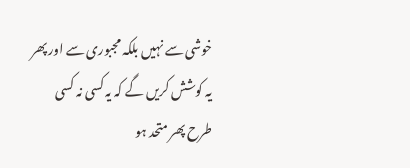خوشی سے نہیں بلکہ مجبوری سے اور پھر یہ کوشش کریں گے کہ یہ کسی نہ کسی طرح پھر متحد ہو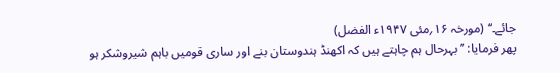جائے۔‘‘ (مورخہ ۱۶؍مئی ۱۹۴۷ء الفضل)
پھر فرمایا: ’’بہرحال ہم چاہتے ہیں کہ اکھنڈ ہندوستان بنے اور ساری قومیں باہم شیروشکر ہو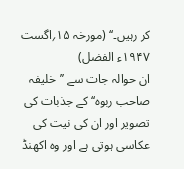کر رہیں۔‘‘ (مورخہ ۱۵؍اگست ۱۹۴۷ء الفضل)
ان حوالہ جات سے ’’خلیفہ صاحب ربوہ‘‘ کے جذبات کی تصویر اور ان کی نیت کی عکاسی ہوتی ہے اور وہ اکھنڈ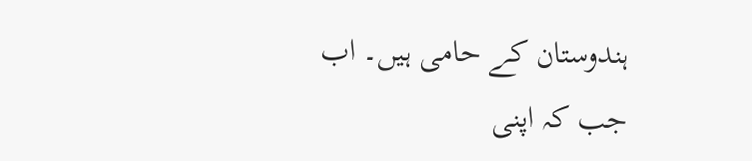ہندوستان کے حامی ہیں۔ اب جب کہ اپنی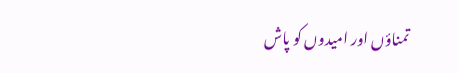تمناؤں اور امیدوں کو پاش